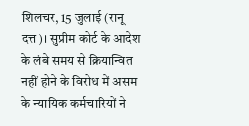शिलचर, 15 जुलाई (रानू दत्त)। सुप्रीम कोर्ट के आदेश के लंबे समय से क्रियान्वित नहीं होने के विरोध में असम के न्यायिक कर्मचारियों ने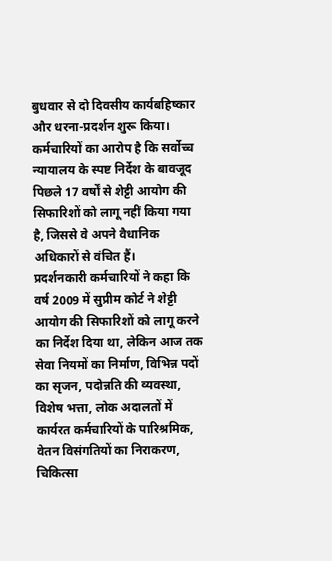बुधवार से दो दिवसीय कार्यबहिष्कार और धरना-प्रदर्शन शुरू किया। कर्मचारियों का आरोप है कि सर्वोच्च न्यायालय के स्पष्ट निर्देश के बावजूद पिछले 17 वर्षों से शेट्टी आयोग की सिफारिशों को लागू नहीं किया गया है, जिससे वे अपने वैधानिक अधिकारों से वंचित हैं।
प्रदर्शनकारी कर्मचारियों ने कहा कि वर्ष 2009 में सुप्रीम कोर्ट ने शेट्टी आयोग की सिफारिशों को लागू करने का निर्देश दिया था, लेकिन आज तक सेवा नियमों का निर्माण, विभिन्न पदों का सृजन, पदोन्नति की व्यवस्था, विशेष भत्ता, लोक अदालतों में कार्यरत कर्मचारियों के पारिश्रमिक, वेतन विसंगतियों का निराकरण, चिकित्सा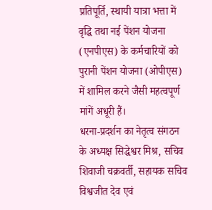प्रतिपूर्ति, स्थायी यात्रा भत्ता में वृद्धि तथा नई पेंशन योजना (एनपीएस) के कर्मचारियों को पुरानी पेंशन योजना (ओपीएस) में शामिल करने जैसी महत्वपूर्ण मांगें अधूरी हैं।
धरना-प्रदर्शन का नेतृत्व संगठन के अध्यक्ष सिद्धेश्वर मिश्र, सचिव शिवाजी चक्रवर्ती, सहायक सचिव विश्वजीत देव एवं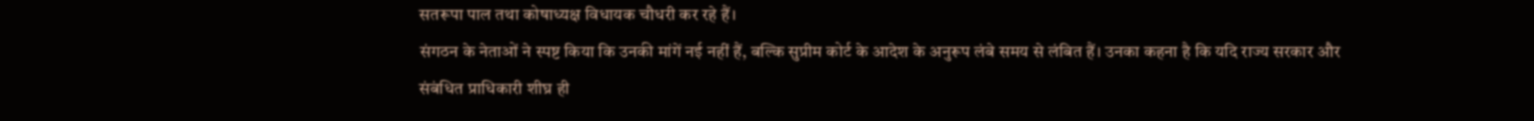सतरूपा पाल तथा कोषाध्यक्ष विधायक चौधरी कर रहे हैं।
संगठन के नेताओं ने स्पष्ट किया कि उनकी मांगें नई नहीं हैं, बल्कि सुप्रीम कोर्ट के आदेश के अनुरूप लंबे समय से लंबित हैं। उनका कहना है कि यदि राज्य सरकार और संबंधित प्राधिकारी शीघ्र ही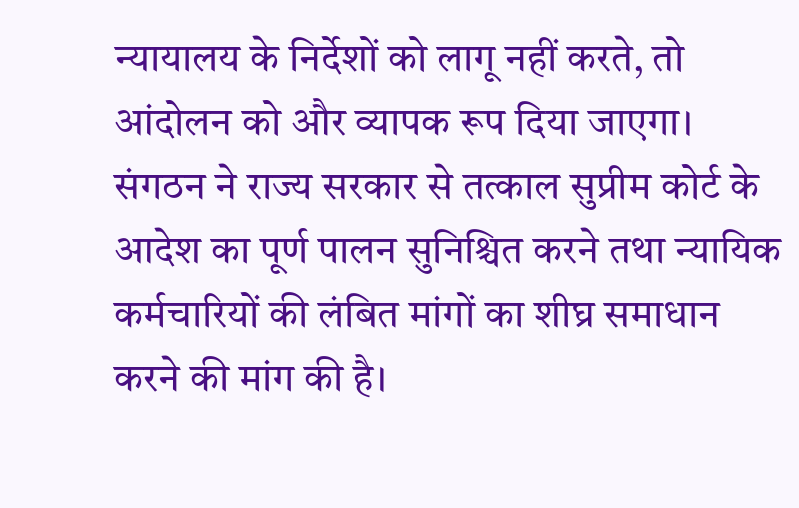न्यायालय के निर्देशों को लागू नहीं करते, तो आंदोलन को और व्यापक रूप दिया जाएगा।
संगठन ने राज्य सरकार से तत्काल सुप्रीम कोर्ट के आदेश का पूर्ण पालन सुनिश्चित करने तथा न्यायिक कर्मचारियों की लंबित मांगों का शीघ्र समाधान करने की मांग की है।